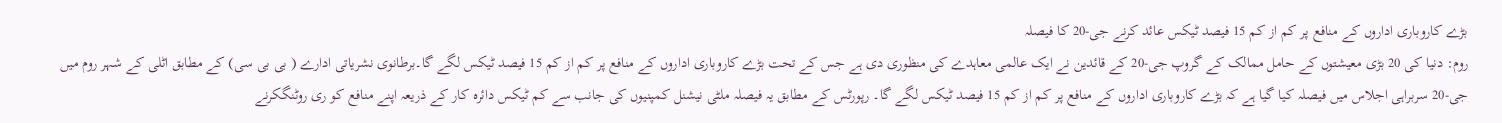بڑے کاروباری اداروں کے منافع پر کم از کم 15 فیصد ٹیکس عائد کرنے جی-20 کا فیصلہ
روم: دنیا کی 20 بڑی معیشتوں کے حامل ممالک کے گروپ جی-20 کے قائدین نے ایک عالمی معاہدے کی منظوری دی ہے جس کے تحت بڑے کاروباری اداروں کے منافع پر کم از کم 15 فیصد ٹیکس لگے گا۔برطانوی نشریاتی ادارے ( بی بی سی) کے مطابق اٹلی کے شہر روم میں جی-20 سربراہی اجلاس میں فیصلہ کیا گیا ہے کہ بڑے کاروباری اداروں کے منافع پر کم از کم 15 فیصد ٹیکس لگے گا۔ رپورٹس کے مطابق یہ فیصلہ ملٹی نیشنل کمپنیوں کی جانب سے کم ٹیکس دائرہ کار کے ذریعہ اپنے منافع کو ری روٹنگکرنے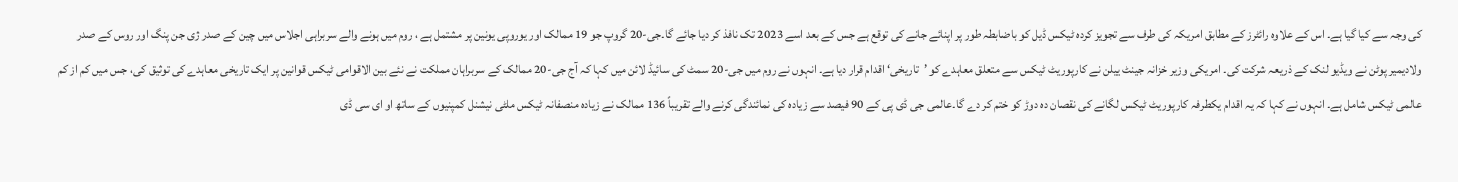کی وجہ سے کیا گیا ہے۔ اس کے علاوہ رائٹرز کے مطابق امریکہ کی طرف سے تجویز کردہ ٹیکس ڈیل کو باضابطہ طور پر اپنائے جانے کی توقع ہے جس کے بعد اسے 2023 تک نافذ کر دیا جائے گا۔جی-20 گروپ جو 19 ممالک اور یوروپی یونین پر مشتمل ہے ، روم میں ہونے والے سربراہی اجلاس میں چین کے صدر ژی جن پنگ اور روس کے صدر ولادیمیر پوٹن نے ویڈیو لنک کے ذریعہ شرکت کی۔ امریکی وزیر خزانہ جینٹ ییلن نے کارپوریٹ ٹیکس سے متعلق معاہدے کو ’تاریخی‘ اقدام قرار دیا ہے۔ انہوں نے روم میں جی-20 سمٹ کی سائیڈ لائن میں کہا کہ آج جی-20 ممالک کے سربراہان مملکت نے نئے بین الاقوامی ٹیکس قوانین پر ایک تاریخی معاہدے کی توثیق کی، جس میں کم از کم عالمی ٹیکس شامل ہے۔ انہوں نے کہا کہ یہ اقدام یکطرفہ کارپوریٹ ٹیکس لگانے کی نقصان دہ دوڑ کو ختم کر دے گا۔عالمی جی ڈی پی کے 90 فیصد سے زیادہ کی نمائندگی کرنے والے تقریباً 136 ممالک نے زیادہ منصفانہ ٹیکس ملٹی نیشنل کمپنیوں کے ساتھ او ای سی ڈی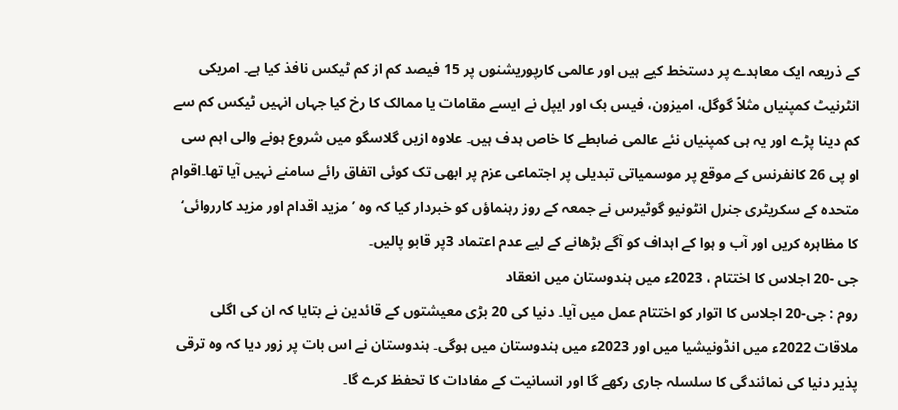کے ذریعہ ایک معاہدے پر دستخط کیے ہیں اور عالمی کارپوریشنوں پر 15 فیصد کم از کم ٹیکس نافذ کیا ہے۔ امریکی انٹرنیٹ کمپنیاں مثلاً گوگل، امیزون، فیس بک اور ایپل نے ایسے مقامات یا ممالک کا رخ کیا جہاں انہیں ٹیکس کم سے کم دینا پڑے اور یہ ہی کمپنیاں نئے عالمی ضابطے کا خاص ہدف ہیں۔ علاوہ ازیں گلاسگو میں شروع ہونے والی اہم سی او پی 26 کانفرنس کے موقع پر موسمیاتی تبدیلی پر اجتماعی عزم پر ابھی تک کوئی اتفاق رائے سامنے نہیں آیا تھا۔اقوام متحدہ کے سکریٹری جنرل انٹونیو گوٹیرس نے جمعہ کے روز رہنماؤں کو خبردار کیا کہ وہ ’مزید اقدام اور مزید کارروائی‘ کا مظاہرہ کریں اور آب و ہوا کے اہداف کو آگے بڑھانے کے لیے عدم اعتماد 3پر قابو پالیں۔
جی -20 اجلاس کا اختتام ، 2023ء میں ہندوستان میں انعقاد
روم : جی-20 اجلاس کا اتوار کو اختتام عمل میں آیا۔ دنیا کی 20 بڑی معیشتوں کے قائدین نے بتایا کہ ان کی اگلی ملاقات 2022ء میں انڈونیشیا میں اور 2023ء میں ہندوستان میں ہوگی۔ ہندوستان نے اس بات پر زور دیا کہ وہ ترقی پذیر دنیا کی نمائندگی کا سلسلہ جاری رکھے گا اور انسانیت کے مفادات کا تحفظ کرے گا۔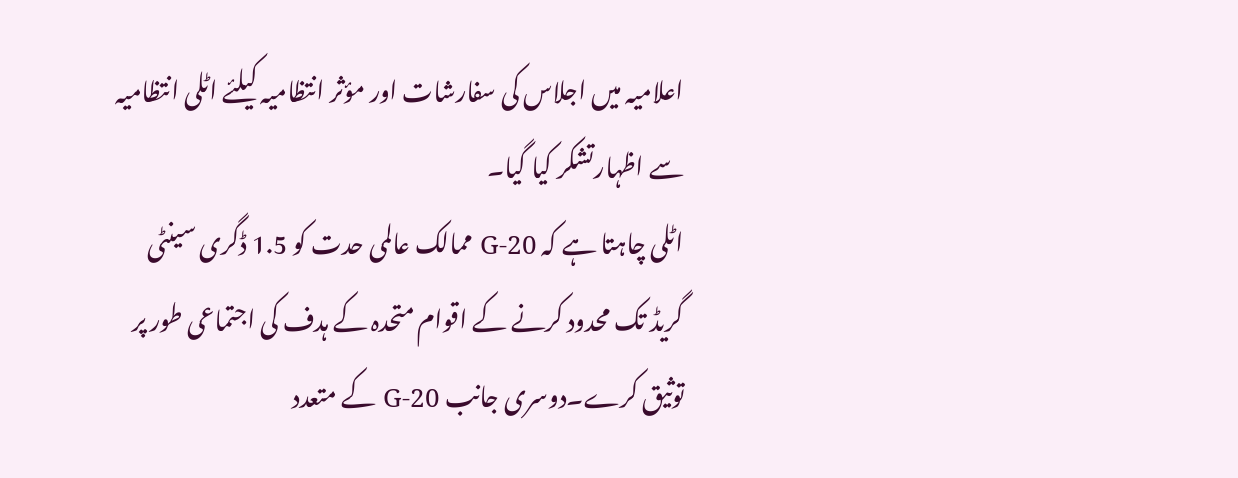اعلامیہ میں اجلاس کی سفارشات اور مؤثر انتظامیہ کیلئے اٹلی انتظامیہ سے اظہارتشکر کیا گیا۔
اٹلی چاہتا ہے کہ G-20 ممالک عالمی حدت کو 1.5 ڈگری سینٹی گریڈ تک محدود کرنے کے اقوام متحدہ کے ہدف کی اجتماعی طور پر توثیق کرے۔دوسری جانب G-20 کے متعدد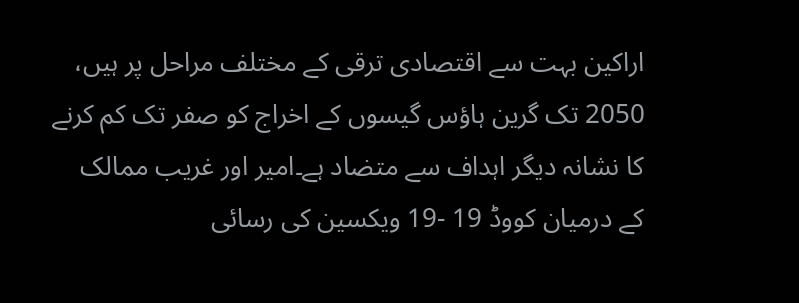اراکین بہت سے اقتصادی ترقی کے مختلف مراحل پر ہیں، 2050 تک گرین ہاؤس گیسوں کے اخراج کو صفر تک کم کرنے کا نشانہ دیگر اہداف سے متضاد ہے۔امیر اور غریب ممالک کے درمیان کووڈ 19 -19 ویکسین کی رسائی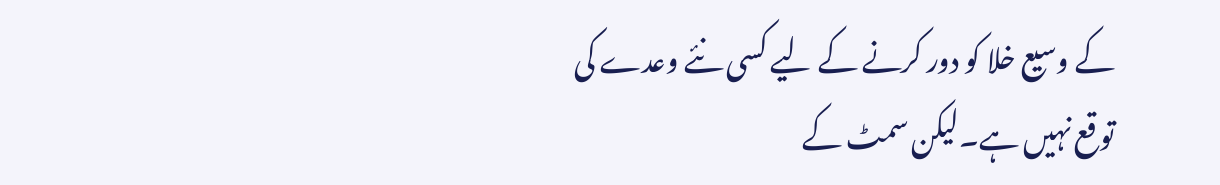کے وسیع خلا کو دور کرنے کے لیے کسی نئے وعدے کی توقع نہیں ہے۔لیکن سمٹ کے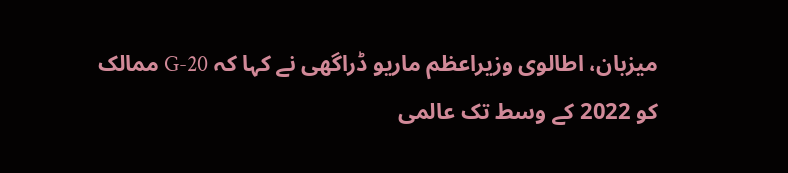میزبان، اطالوی وزیراعظم ماریو ڈراگھی نے کہا کہ G-20 ممالک کو 2022 کے وسط تک عالمی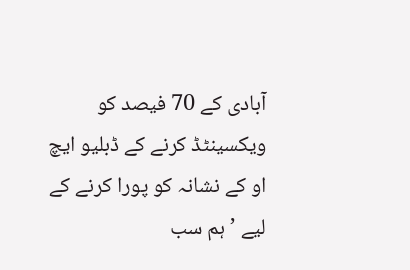آبادی کے 70 فیصد کو ویکسینٹڈ کرنے کے ڈبلیو ایچ او کے نشانہ کو پورا کرنے کے لیے ’ہم سب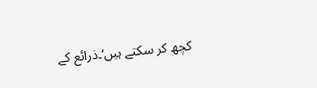کچھ کر سکتے ہیں‘۔ذرائع کے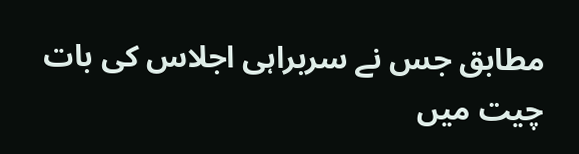مطابق جس نے سربراہی اجلاس کی بات چیت میں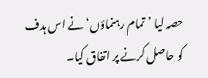حصہ لیا ’تمام رہنماؤں‘ نے اس ہدف کو حاصل کرنے پر اتفاق کیا۔